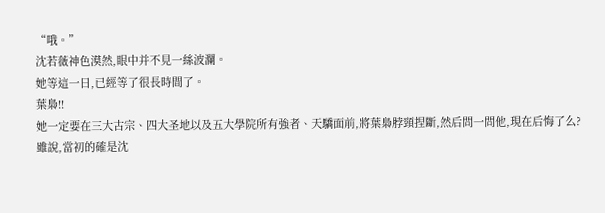“哦。”
沈若薇神色漠然,眼中并不見一絲波瀾。
她等這一日,已經等了很長時間了。
葉梟!!
她一定要在三大古宗、四大圣地以及五大學院所有強者、天驕面前,將葉梟脖頸捏斷,然后問一問他,現在后悔了么?
雖說,當初的確是沈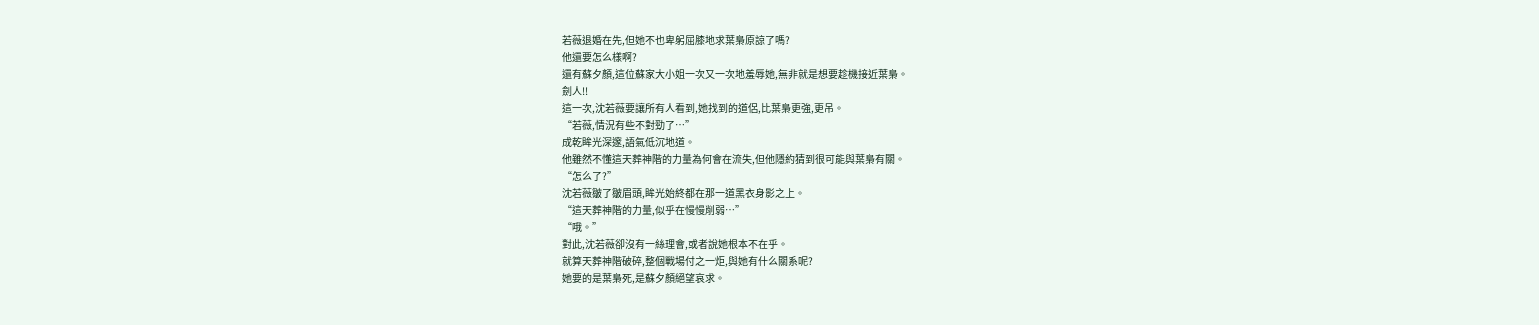若薇退婚在先,但她不也卑躬屈膝地求葉梟原諒了嗎?
他還要怎么樣啊?
還有蘇夕顏,這位蘇家大小姐一次又一次地羞辱她,無非就是想要趁機接近葉梟。
劍人!!
這一次,沈若薇要讓所有人看到,她找到的道侶,比葉梟更強,更吊。
“若薇,情況有些不對勁了…”
成乾眸光深邃,語氣低沉地道。
他雖然不懂這天葬神階的力量為何會在流失,但他隱約猜到很可能與葉梟有關。
“怎么了?”
沈若薇皺了皺眉頭,眸光始終都在那一道黑衣身影之上。
“這天葬神階的力量,似乎在慢慢削弱…”
“哦。”
對此,沈若薇卻沒有一絲理會,或者說她根本不在乎。
就算天葬神階破碎,整個戰場付之一炬,與她有什么關系呢?
她要的是葉梟死,是蘇夕顏絕望哀求。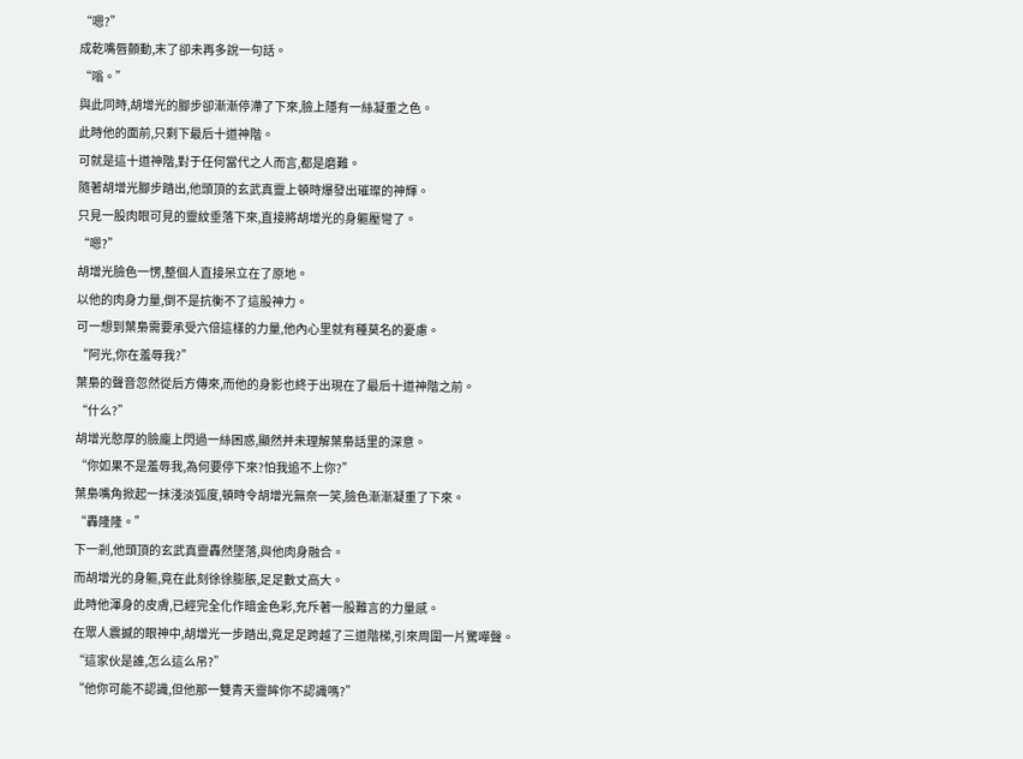“嗯?”
成乾嘴唇顫動,末了卻未再多說一句話。
“嗡。”
與此同時,胡增光的腳步卻漸漸停滯了下來,臉上隱有一絲凝重之色。
此時他的面前,只剩下最后十道神階。
可就是這十道神階,對于任何當代之人而言,都是磨難。
隨著胡增光腳步踏出,他頭頂的玄武真靈上頓時爆發出璀璨的神輝。
只見一股肉眼可見的靈紋垂落下來,直接將胡增光的身軀壓彎了。
“嗯?”
胡增光臉色一愣,整個人直接呆立在了原地。
以他的肉身力量,倒不是抗衡不了這股神力。
可一想到葉梟需要承受六倍這樣的力量,他內心里就有種莫名的憂慮。
“阿光,你在羞辱我?”
葉梟的聲音忽然從后方傳來,而他的身影也終于出現在了最后十道神階之前。
“什么?”
胡增光憨厚的臉龐上閃過一絲困惑,顯然并未理解葉梟話里的深意。
“你如果不是羞辱我,為何要停下來?怕我追不上你?”
葉梟嘴角掀起一抹淺淡弧度,頓時令胡增光無奈一笑,臉色漸漸凝重了下來。
“轟隆隆。”
下一剎,他頭頂的玄武真靈轟然墜落,與他肉身融合。
而胡增光的身軀,竟在此刻徐徐膨脹,足足數丈高大。
此時他渾身的皮膚,已經完全化作暗金色彩,充斥著一股難言的力量感。
在眾人震撼的眼神中,胡增光一步踏出,竟足足跨越了三道階梯,引來周圍一片驚嘩聲。
“這家伙是誰,怎么這么吊?”
“他你可能不認識,但他那一雙青天靈眸你不認識嗎?”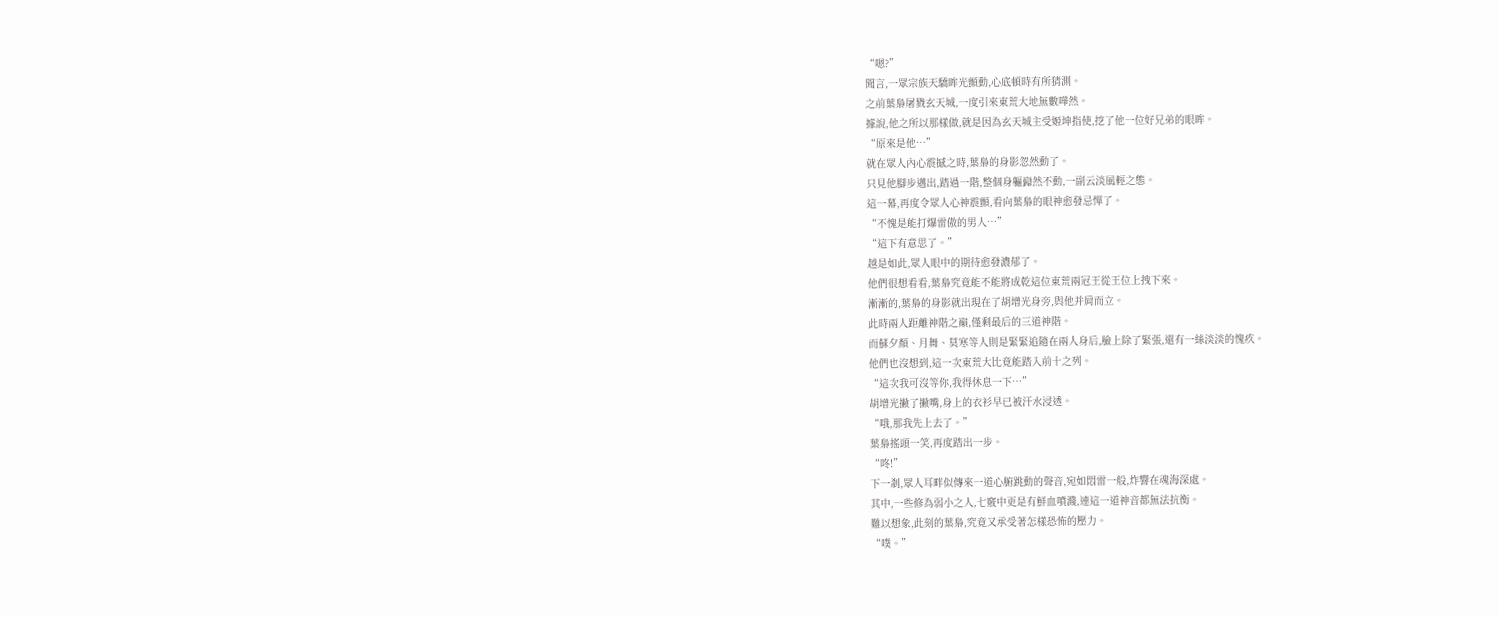“嗯?”
聞言,一眾宗族天驕眸光顫動,心底頓時有所猜測。
之前葉梟屠戮玄天城,一度引來東荒大地無數嘩然。
據說,他之所以那樣做,就是因為玄天城主受姬坤指使,挖了他一位好兄弟的眼眸。
“原來是他…”
就在眾人內心震撼之時,葉梟的身影忽然動了。
只見他腳步邁出,踏過一階,整個身軀巋然不動,一副云淡風輕之態。
這一幕,再度令眾人心神震顫,看向葉梟的眼神愈發忌憚了。
“不愧是能打爆雷傲的男人…”
“這下有意思了。”
越是如此,眾人眼中的期待愈發濃郁了。
他們很想看看,葉梟究竟能不能將成乾這位東荒兩冠王從王位上拽下來。
漸漸的,葉梟的身影就出現在了胡增光身旁,與他并肩而立。
此時兩人距離神階之巔,僅剩最后的三道神階。
而蘇夕顏、月舞、莫寒等人則是緊緊追隨在兩人身后,臉上除了緊張,還有一絲淡淡的愧疚。
他們也沒想到,這一次東荒大比竟能踏入前十之列。
“這次我可沒等你,我得休息一下…”
胡增光撇了撇嘴,身上的衣衫早已被汗水浸透。
“哦,那我先上去了。”
葉梟搖頭一笑,再度踏出一步。
“咚!”
下一剎,眾人耳畔似傳來一道心腑跳動的聲音,宛如悶雷一般,炸響在魂海深處。
其中,一些修為弱小之人,七竅中更是有鮮血噴濺,連這一道神音都無法抗衡。
難以想象,此刻的葉梟,究竟又承受著怎樣恐怖的壓力。
“噗。”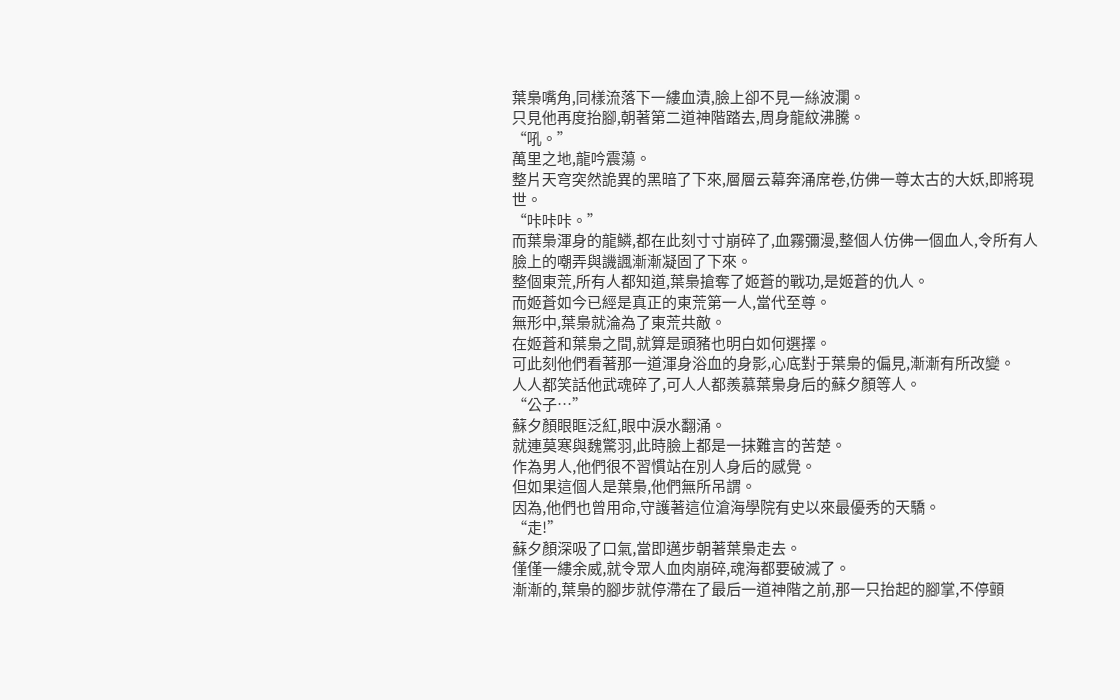葉梟嘴角,同樣流落下一縷血漬,臉上卻不見一絲波瀾。
只見他再度抬腳,朝著第二道神階踏去,周身龍紋沸騰。
“吼。”
萬里之地,龍吟震蕩。
整片天穹突然詭異的黑暗了下來,層層云幕奔涌席卷,仿佛一尊太古的大妖,即將現世。
“咔咔咔。”
而葉梟渾身的龍鱗,都在此刻寸寸崩碎了,血霧彌漫,整個人仿佛一個血人,令所有人臉上的嘲弄與譏諷漸漸凝固了下來。
整個東荒,所有人都知道,葉梟搶奪了姬蒼的戰功,是姬蒼的仇人。
而姬蒼如今已經是真正的東荒第一人,當代至尊。
無形中,葉梟就淪為了東荒共敵。
在姬蒼和葉梟之間,就算是頭豬也明白如何選擇。
可此刻他們看著那一道渾身浴血的身影,心底對于葉梟的偏見,漸漸有所改變。
人人都笑話他武魂碎了,可人人都羨慕葉梟身后的蘇夕顏等人。
“公子…”
蘇夕顏眼眶泛紅,眼中淚水翻涌。
就連莫寒與魏驚羽,此時臉上都是一抹難言的苦楚。
作為男人,他們很不習慣站在別人身后的感覺。
但如果這個人是葉梟,他們無所吊謂。
因為,他們也曾用命,守護著這位滄海學院有史以來最優秀的天驕。
“走!”
蘇夕顏深吸了口氣,當即邁步朝著葉梟走去。
僅僅一縷余威,就令眾人血肉崩碎,魂海都要破滅了。
漸漸的,葉梟的腳步就停滯在了最后一道神階之前,那一只抬起的腳掌,不停顫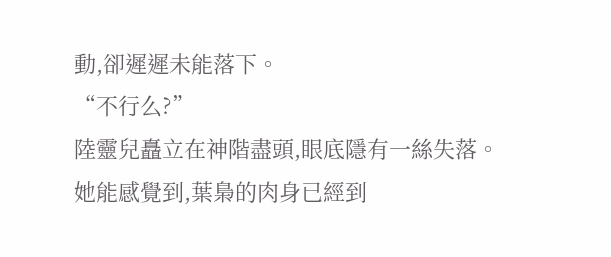動,卻遲遲未能落下。
“不行么?”
陸靈兒矗立在神階盡頭,眼底隱有一絲失落。
她能感覺到,葉梟的肉身已經到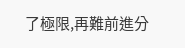了極限,再難前進分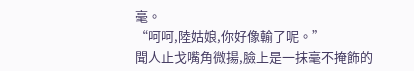毫。
“呵呵,陸姑娘,你好像輸了呢。”
聞人止戈嘴角微揚,臉上是一抹毫不掩飾的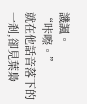譏諷。
“咔嚓。”
就在他話音落下的一剎,卻見葉梟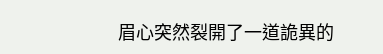眉心突然裂開了一道詭異的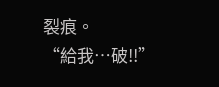裂痕。
“給我…破!!”